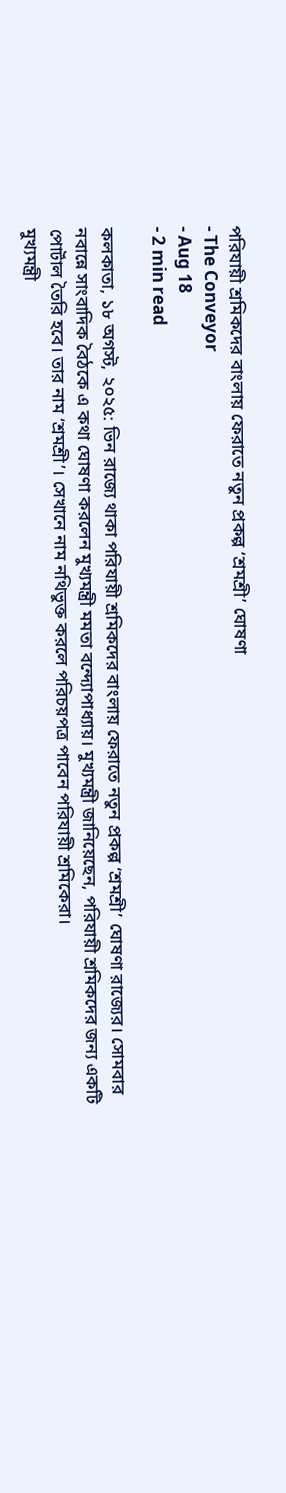পরিযায়ী শ্রমিকদের বাংলায় ফেরাতে নতুন প্রকল্প ‘শ্রমশ্রী’ ঘোষণা
- The Conveyor
- Aug 18
- 2 min read

কলকাতা, ১৮ অগস্ট, ২০২৫: ভিন রাজ্যে থাকা পরিযায়ী শ্রমিকদের বাংলায় ফেরাতে নতুন প্রকল্প ‘শ্রমশ্রী’ ঘোষণা রাজ্যের। সোমবার নবান্নে সাংবাদিক বৈঠকে এ কথা ঘোষণা করলেন মুখ্যমন্ত্রী মমতা বন্দ্যোপাধ্যায়। মুখ্যমন্ত্রী জানিয়েছেন, পরিযায়ী শ্রমিকদের জন্য একটি পোর্টাল তৈরি হবে। তার নাম ‘শ্রমশ্রী’। সেখানে নাম নথিভুক্ত করলে পরিচয়পত্র পাবেন পরিযায়ী শ্রমিকেরা।
মুখ্যমন্ত্রী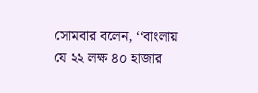সোমবার বলেন, ‘‘বাংলায় যে ২২ লক্ষ ৪০ হাজার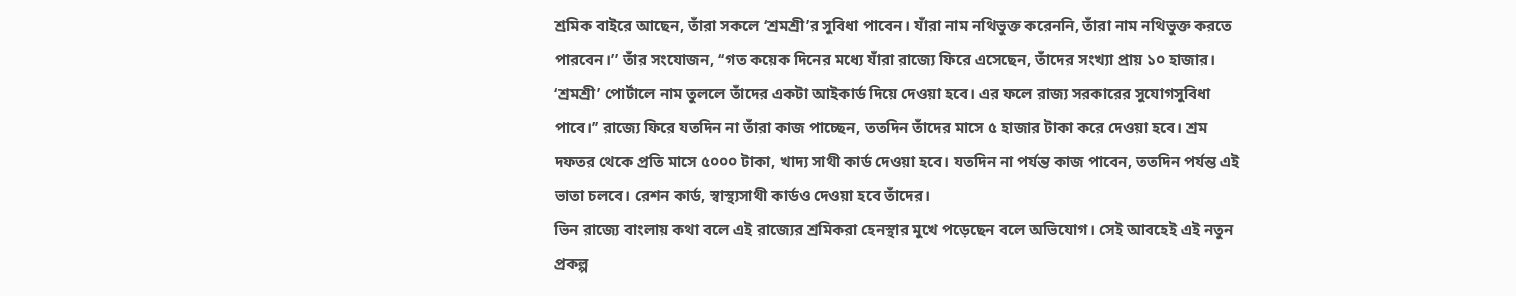শ্রমিক বাইরে আছেন, তাঁরা সকলে ‘শ্রমশ্রী’র সুবিধা পাবেন। যাঁরা নাম নথিভুক্ত করেননি, তাঁরা নাম নথিভুক্ত করতে পারবেন।’’ তাঁর সংযোজন, ‘‘গত কয়েক দিনের মধ্যে যাঁরা রাজ্যে ফিরে এসেছেন, তাঁদের সংখ্যা প্রায় ১০ হাজার। ‘শ্রমশ্রী’ পোর্টালে নাম তুললে তাঁদের একটা আইকার্ড দিয়ে দেওয়া হবে। এর ফলে রাজ্য সরকারের সুযোগসুবিধা পাবে।’’ রাজ্যে ফিরে যতদিন না তাঁরা কাজ পাচ্ছেন, ততদিন তাঁদের মাসে ৫ হাজার টাকা করে দেওয়া হবে। শ্রম দফতর থেকে প্রতি মাসে ৫০০০ টাকা, খাদ্য সাথী কার্ড দেওয়া হবে। যতদিন না পর্যন্ত কাজ পাবেন, ততদিন পর্যন্ত এই ভাতা চলবে। রেশন কার্ড, স্বাস্থ্যসাথী কার্ডও দেওয়া হবে তাঁদের।
ভিন রাজ্যে বাংলায় কথা বলে এই রাজ্যের শ্রমিকরা হেনস্থার মুখে পড়েছেন বলে অভিযোগ। সেই আবহেই এই নতুন প্রকল্প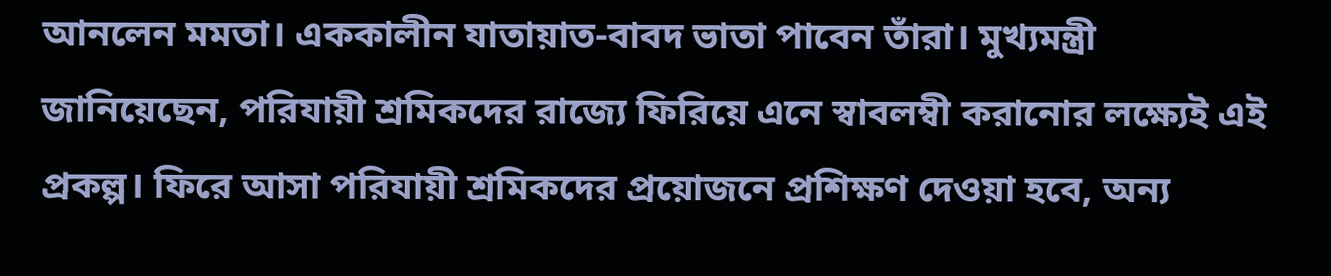আনলেন মমতা। এককালীন যাতায়াত-বাবদ ভাতা পাবেন তাঁরা। মুখ্যমন্ত্রী জানিয়েছেন, পরিযায়ী শ্রমিকদের রাজ্যে ফিরিয়ে এনে স্বাবলম্বী করানোর লক্ষ্যেই এই প্রকল্প। ফিরে আসা পরিযায়ী শ্রমিকদের প্রয়োজনে প্রশিক্ষণ দেওয়া হবে, অন্য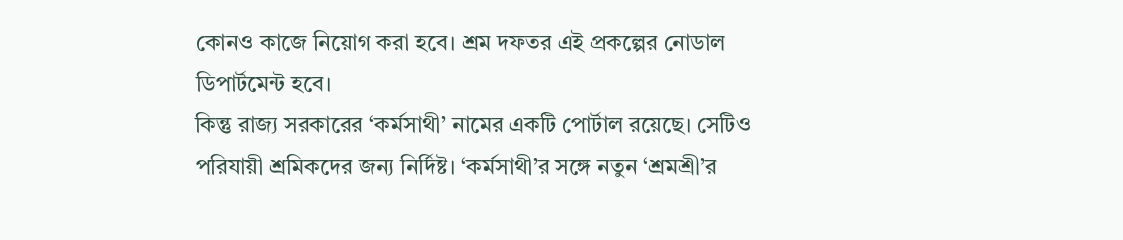কোনও কাজে নিয়োগ করা হবে। শ্রম দফতর এই প্রকল্পের নোডাল ডিপার্টমেন্ট হবে।
কিন্তু রাজ্য সরকারের ‘কর্মসাথী’ নামের একটি পোর্টাল রয়েছে। সেটিও পরিযায়ী শ্রমিকদের জন্য নির্দিষ্ট। ‘কর্মসাথী’র সঙ্গে নতুন ‘শ্রমশ্রী’র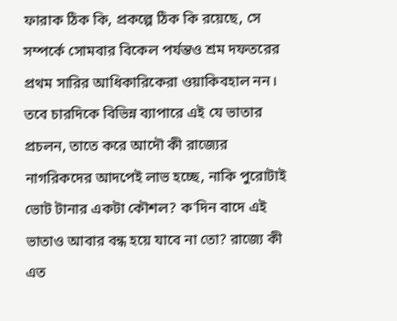ফারাক ঠিক কি, প্রকল্পে ঠিক কি রয়েছে, সে সম্পর্কে সোমবার বিকেল পর্যন্তও শ্রম দফতরের প্রথম সারির আধিকারিকেরা ওয়াকিবহাল নন। তবে চারদিকে বিভিন্ন ব্যাপারে এই যে ভাতার প্রচলন, তাতে করে আদৌ কী রাজ্যের নাগরিকদের আদপেই লাভ হচ্ছে, নাকি পুরোটাই ভোট টানার একটা কৌশল? ক'দিন বাদে এই ভাতাও আবার বন্ধ হয়ে যাবে না তো? রাজ্যে কী এত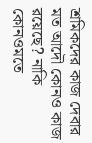শ্রমিকদের কাজ দেবার মত আদৌ কোনও কাজ রয়েছে? নাকি কোনওমতে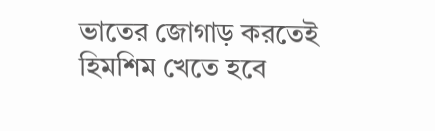ভাতের জোগাড় করতেই হিমশিম খেতে হবে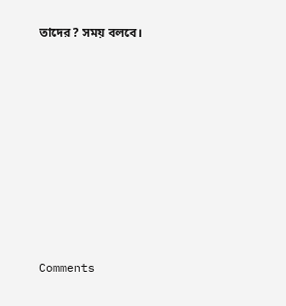তাদের? সময় বলবে।













Comments